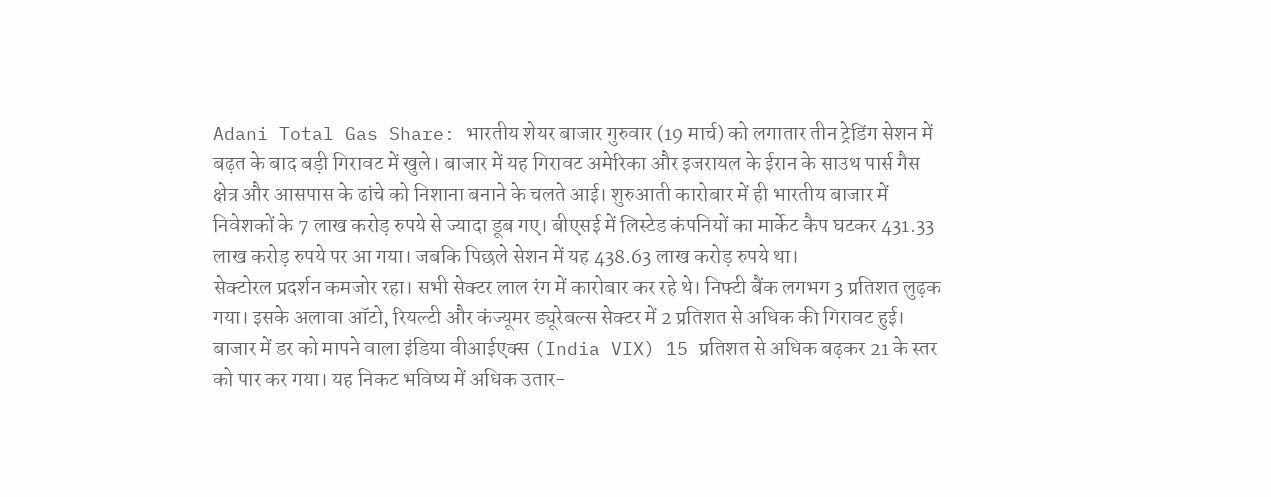Adani Total Gas Share: भारतीय शेयर बाजार गुरुवार (19 मार्च) को लगातार तीन ट्रेडिंग सेशन में बढ़त के बाद बड़ी गिरावट में खुले। बाजार में यह गिरावट अमेरिका और इजरायल के ईरान के साउथ पार्स गैस क्षेत्र और आसपास के ढांचे को निशाना बनाने के चलते आई। शुरुआती कारोबार में ही भारतीय बाजार में निवेशकों के 7 लाख करोड़ रुपये से ज्यादा डूब गए। बीएसई में लिस्टेड कंपनियों का मार्केट कैप घटकर 431.33 लाख करोड़ रुपये पर आ गया। जबकि पिछले सेशन में यह 438.63 लाख करोड़ रुपये था।
सेक्टोरल प्रदर्शन कमजोर रहा। सभी सेक्टर लाल रंग में कारोबार कर रहे थे। निफ्टी बैंक लगभग 3 प्रतिशत लुढ़क गया। इसके अलावा ऑटो, रियल्टी और कंज्यूमर ड्यूरेबल्स सेक्टर में 2 प्रतिशत से अधिक की गिरावट हुई। बाजार में डर को मापने वाला इंडिया वीआईएक्स (India VIX) 15 प्रतिशत से अधिक बढ़कर 21 के स्तर को पार कर गया। यह निकट भविष्य में अधिक उतार-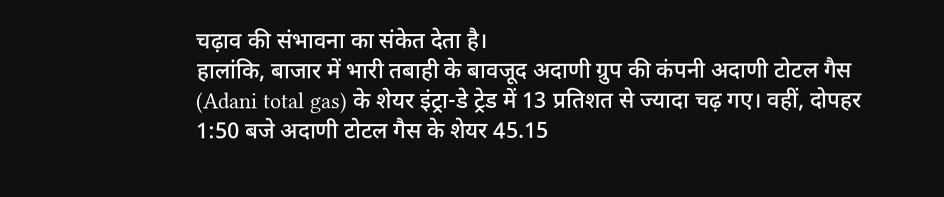चढ़ाव की संभावना का संकेत देता है।
हालांकि, बाजार में भारी तबाही के बावजूद अदाणी ग्रुप की कंपनी अदाणी टोटल गैस (Adani total gas) के शेयर इंट्रा-डे ट्रेड में 13 प्रतिशत से ज्यादा चढ़ गए। वहीं, दोपहर 1:50 बजे अदाणी टोटल गैस के शेयर 45.15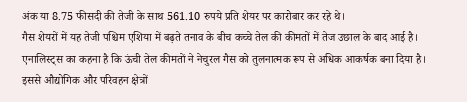अंक या 8.75 फीसदी की तेजी के साथ 561.10 रुपये प्रति शेयर पर कारोबार कर रहे थे।
गैस शेयरों में यह तेजी पश्चिम एशिया में बढ़ते तनाव के बीच कच्चे तेल की कीमतों में तेज उछाल के बाद आई है। एनालिस्ट्स का कहना है कि ऊंची तेल कीमतों ने नेचुरल गैस को तुलनात्मक रूप से अधिक आकर्षक बना दिया है। इससे औद्योगिक और परिवहन क्षेत्रों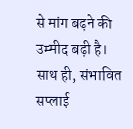से मांग बढ़ने की उम्मीद बढ़ी है।
साथ ही, संभावित सप्लाई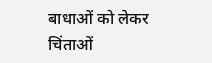बाधाओं को लेकर चिंताओं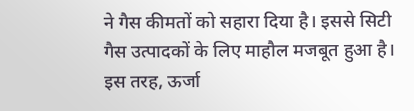ने गैस कीमतों को सहारा दिया है। इससे सिटी गैस उत्पादकों के लिए माहौल मजबूत हुआ है। इस तरह, ऊर्जा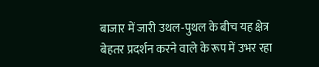बाजार में जारी उथल-पुथल के बीच यह क्षेत्र बेहतर प्रदर्शन करने वाले के रूप में उभर रहा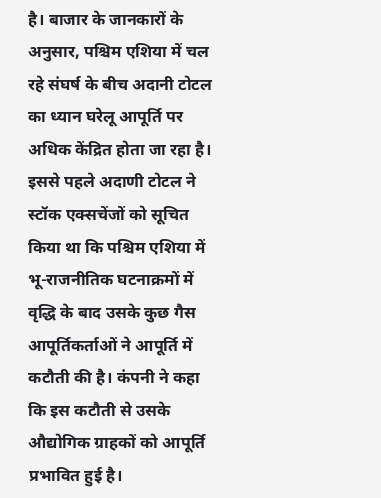है। बाजार के जानकारों के अनुसार, पश्चिम एशिया में चल रहे संघर्ष के बीच अदानी टोटल का ध्यान घरेलू आपूर्ति पर अधिक केंद्रित होता जा रहा है।
इससे पहले अदाणी टोटल ने स्टॉक एक्सचेंजों को सूचित किया था कि पश्चिम एशिया में भू-राजनीतिक घटनाक्रमों में वृद्धि के बाद उसके कुछ गैस आपूर्तिकर्ताओं ने आपूर्ति में कटौती की है। कंपनी ने कहा कि इस कटौती से उसके औद्योगिक ग्राहकों को आपूर्ति प्रभावित हुई है।